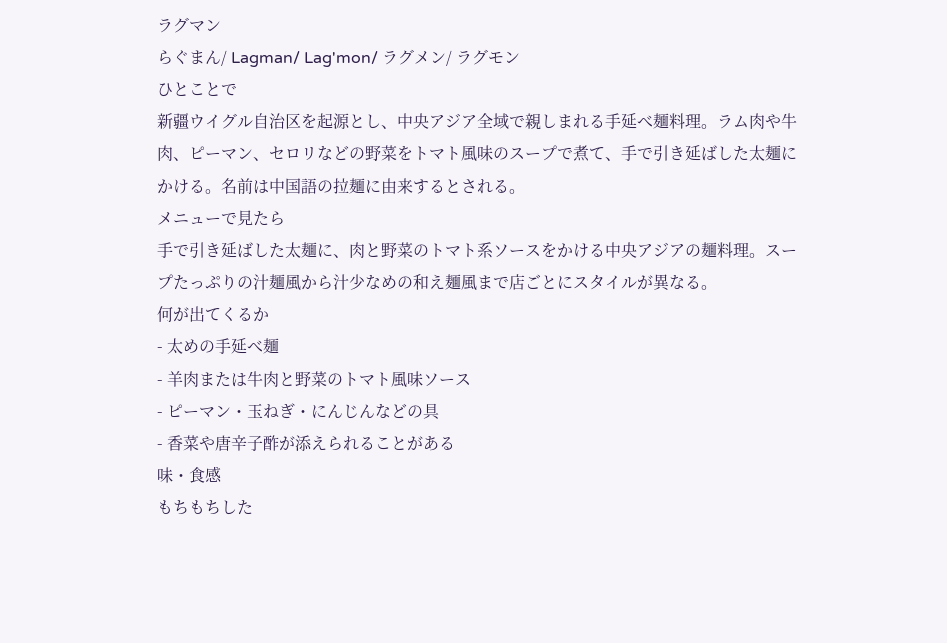ラグマン
らぐまん/ Lagman/ Lag'mon/ ラグメン/ ラグモン
ひとことで
新疆ウイグル自治区を起源とし、中央アジア全域で親しまれる手延べ麺料理。ラム肉や牛肉、ピーマン、セロリなどの野菜をトマト風味のスープで煮て、手で引き延ばした太麺にかける。名前は中国語の拉麺に由来するとされる。
メニューで見たら
手で引き延ばした太麺に、肉と野菜のトマト系ソースをかける中央アジアの麺料理。スープたっぷりの汁麺風から汁少なめの和え麺風まで店ごとにスタイルが異なる。
何が出てくるか
- 太めの手延べ麺
- 羊肉または牛肉と野菜のトマト風味ソース
- ピーマン・玉ねぎ・にんじんなどの具
- 香菜や唐辛子酢が添えられることがある
味・食感
もちもちした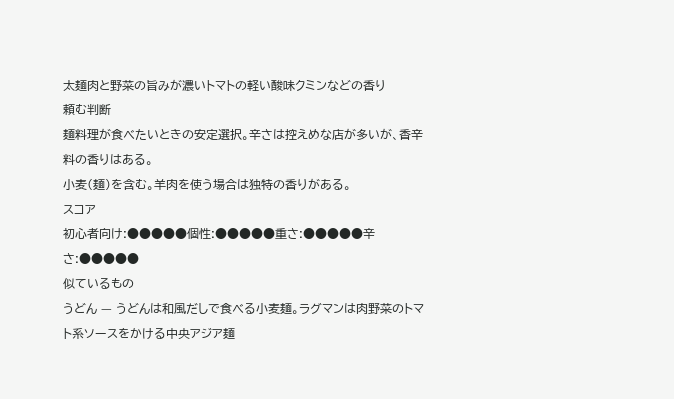太麺肉と野菜の旨みが濃いトマトの軽い酸味クミンなどの香り
頼む判断
麺料理が食べたいときの安定選択。辛さは控えめな店が多いが、香辛料の香りはある。
小麦(麺)を含む。羊肉を使う場合は独特の香りがある。
スコア
初心者向け:●●●●●個性:●●●●●重さ:●●●●●辛さ:●●●●●
似ているもの
うどん — うどんは和風だしで食べる小麦麺。ラグマンは肉野菜のトマト系ソースをかける中央アジア麺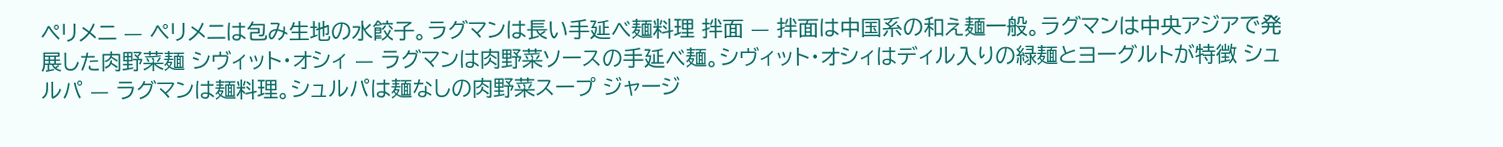ペリメニ — ペリメニは包み生地の水餃子。ラグマンは長い手延べ麺料理 拌面 — 拌面は中国系の和え麺一般。ラグマンは中央アジアで発展した肉野菜麺 シヴィット・オシィ — ラグマンは肉野菜ソースの手延べ麺。シヴィット・オシィはディル入りの緑麺とヨーグルトが特徴 シュルパ — ラグマンは麺料理。シュルパは麺なしの肉野菜スープ ジャージ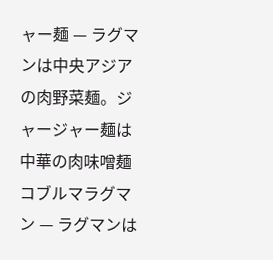ャー麺 — ラグマンは中央アジアの肉野菜麺。ジャージャー麺は中華の肉味噌麺 コブルマラグマン — ラグマンは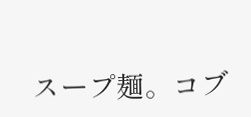スープ麺。コブ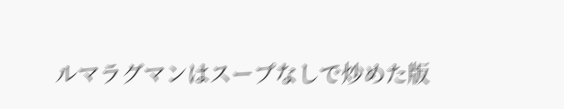ルマラグマンはスープなしで炒めた版